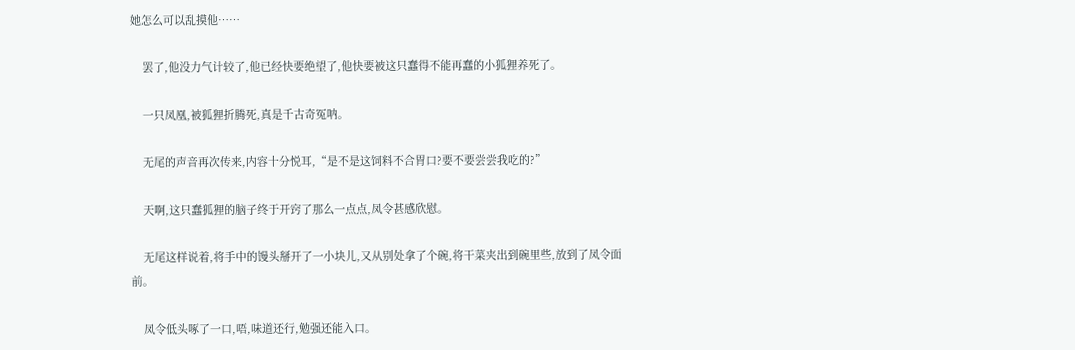她怎么可以乱摸他……

    罢了,他没力气计较了,他已经快要绝望了,他快要被这只蠢得不能再蠢的小狐狸养死了。

    一只凤凰,被狐狸折腾死,真是千古奇冤呐。

    无尾的声音再次传来,内容十分悦耳,“是不是这饲料不合胃口?要不要尝尝我吃的?”

    天啊,这只蠢狐狸的脑子终于开窍了那么一点点,凤令甚感欣慰。

    无尾这样说着,将手中的馒头掰开了一小块儿,又从别处拿了个碗,将干菜夹出到碗里些,放到了凤令面前。

    凤令低头啄了一口,唔,味道还行,勉强还能入口。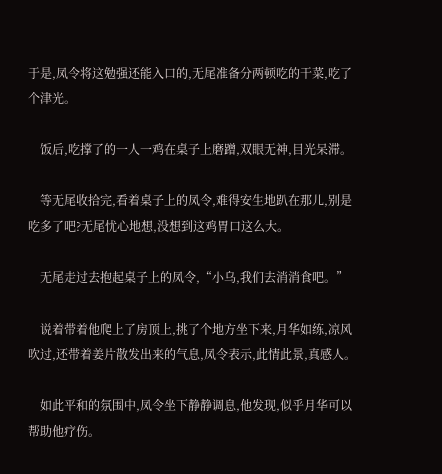于是,凤令将这勉强还能入口的,无尾准备分两顿吃的干菜,吃了个津光。

    饭后,吃撑了的一人一鸡在桌子上磨蹭,双眼无神,目光呆滞。

    等无尾收拾完,看着桌子上的凤令,难得安生地趴在那儿,别是吃多了吧?无尾忧心地想,没想到这鸡胃口这么大。

    无尾走过去抱起桌子上的凤令,“小乌,我们去消消食吧。”

    说着带着他爬上了房顶上,挑了个地方坐下来,月华如练,凉风吹过,还带着姜片散发出来的气息,凤令表示,此情此景,真感人。

    如此平和的氛围中,凤令坐下静静调息,他发现,似乎月华可以帮助他疗伤。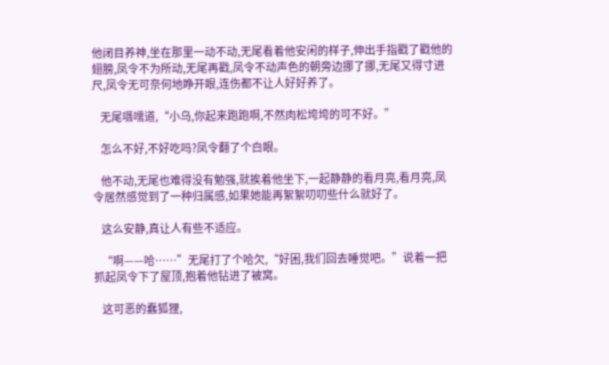他闭目养神,坐在那里一动不动,无尾看着他安闲的样子,伸出手指戳了戳他的翅膀,凤令不为所动,无尾再戳,凤令不动声色的朝旁边挪了挪,无尾又得寸进尺,凤令无可奈何地睁开眼,连伤都不让人好好养了。

    无尾嗫嚅道,“小乌,你起来跑跑啊,不然肉松垮垮的可不好。”

    怎么不好,不好吃吗?凤令翻了个白眼。

    他不动,无尾也难得没有勉强,就挨着他坐下,一起静静的看月亮,看月亮,凤令居然感觉到了一种归属感,如果她能再絮絮叨叨些什么就好了。

    这么安静,真让人有些不适应。

    “啊——哈……”无尾打了个哈欠,“好困,我们回去睡觉吧。”说着一把抓起凤令下了屋顶,抱着他钻进了被窝。

    这可恶的蠢狐狸,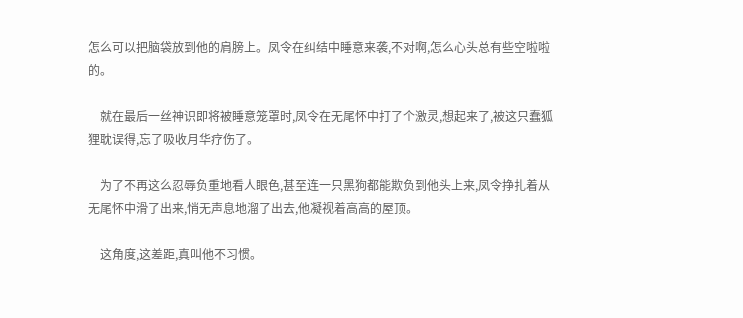怎么可以把脑袋放到他的肩膀上。凤令在纠结中睡意来袭,不对啊,怎么心头总有些空啦啦的。

    就在最后一丝神识即将被睡意笼罩时,凤令在无尾怀中打了个激灵,想起来了,被这只蠢狐狸耽误得,忘了吸收月华疗伤了。

    为了不再这么忍辱负重地看人眼色,甚至连一只黑狗都能欺负到他头上来,凤令挣扎着从无尾怀中滑了出来,悄无声息地溜了出去,他凝视着高高的屋顶。

    这角度,这差距,真叫他不习惯。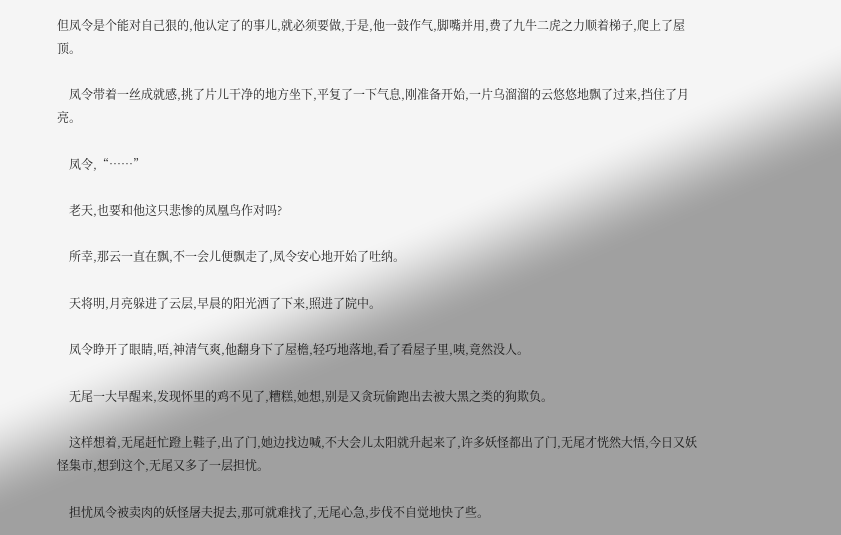但凤令是个能对自己狠的,他认定了的事儿,就必须要做,于是,他一鼓作气,脚嘴并用,费了九牛二虎之力顺着梯子,爬上了屋顶。

    凤令带着一丝成就感,挑了片儿干净的地方坐下,平复了一下气息,刚准备开始,一片乌溜溜的云悠悠地飘了过来,挡住了月亮。

    凤令,“……”

    老天,也要和他这只悲惨的凤凰鸟作对吗?

    所幸,那云一直在飘,不一会儿便飘走了,凤令安心地开始了吐纳。

    天将明,月亮躲进了云层,早晨的阳光洒了下来,照进了院中。

    凤令睁开了眼睛,唔,神清气爽,他翻身下了屋檐,轻巧地落地,看了看屋子里,咦,竟然没人。

    无尾一大早醒来,发现怀里的鸡不见了,糟糕,她想,别是又贪玩偷跑出去被大黑之类的狗欺负。

    这样想着,无尾赶忙蹬上鞋子,出了门,她边找边喊,不大会儿太阳就升起来了,许多妖怪都出了门,无尾才恍然大悟,今日又妖怪集市,想到这个,无尾又多了一层担忧。

    担忧凤令被卖肉的妖怪屠夫捉去,那可就难找了,无尾心急,步伐不自觉地快了些。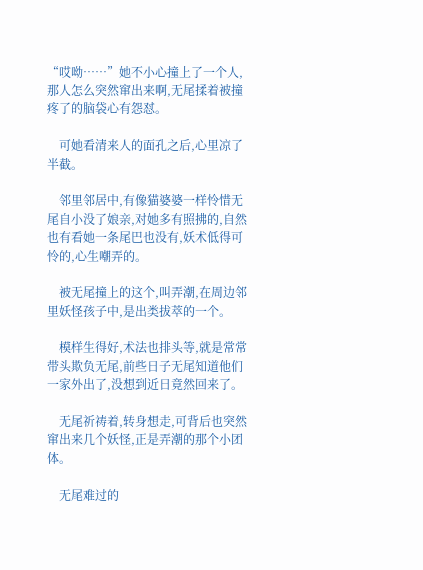“哎呦……”她不小心撞上了一个人,那人怎么突然窜出来啊,无尾揉着被撞疼了的脑袋心有怨怼。

    可她看清来人的面孔之后,心里凉了半截。

    邻里邻居中,有像猫婆婆一样怜惜无尾自小没了娘亲,对她多有照拂的,自然也有看她一条尾巴也没有,妖术低得可怜的,心生嘲弄的。

    被无尾撞上的这个,叫弄潮,在周边邻里妖怪孩子中,是出类拔萃的一个。

    模样生得好,术法也排头等,就是常常带头欺负无尾,前些日子无尾知道他们一家外出了,没想到近日竟然回来了。

    无尾祈祷着,转身想走,可背后也突然窜出来几个妖怪,正是弄潮的那个小团体。

    无尾难过的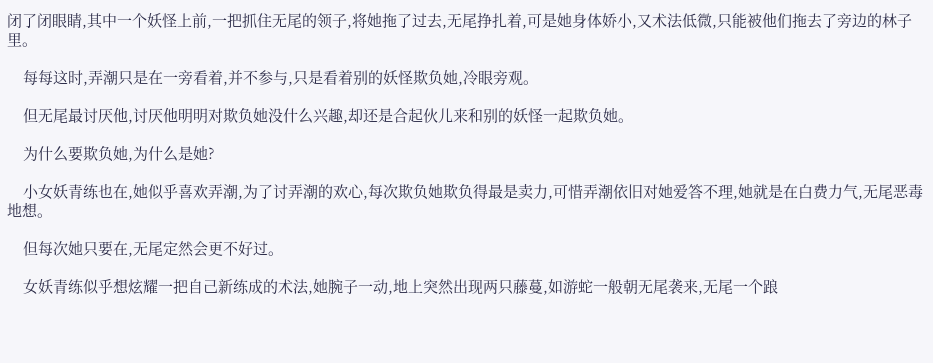闭了闭眼睛,其中一个妖怪上前,一把抓住无尾的领子,将她拖了过去,无尾挣扎着,可是她身体娇小,又术法低微,只能被他们拖去了旁边的林子里。

    每每这时,弄潮只是在一旁看着,并不参与,只是看着别的妖怪欺负她,冷眼旁观。

    但无尾最讨厌他,讨厌他明明对欺负她没什么兴趣,却还是合起伙儿来和别的妖怪一起欺负她。

    为什么要欺负她,为什么是她?

    小女妖青练也在,她似乎喜欢弄潮,为了讨弄潮的欢心,每次欺负她欺负得最是卖力,可惜弄潮依旧对她爱答不理,她就是在白费力气,无尾恶毒地想。

    但每次她只要在,无尾定然会更不好过。

    女妖青练似乎想炫耀一把自己新练成的术法,她腕子一动,地上突然出现两只藤蔓,如游蛇一般朝无尾袭来,无尾一个踉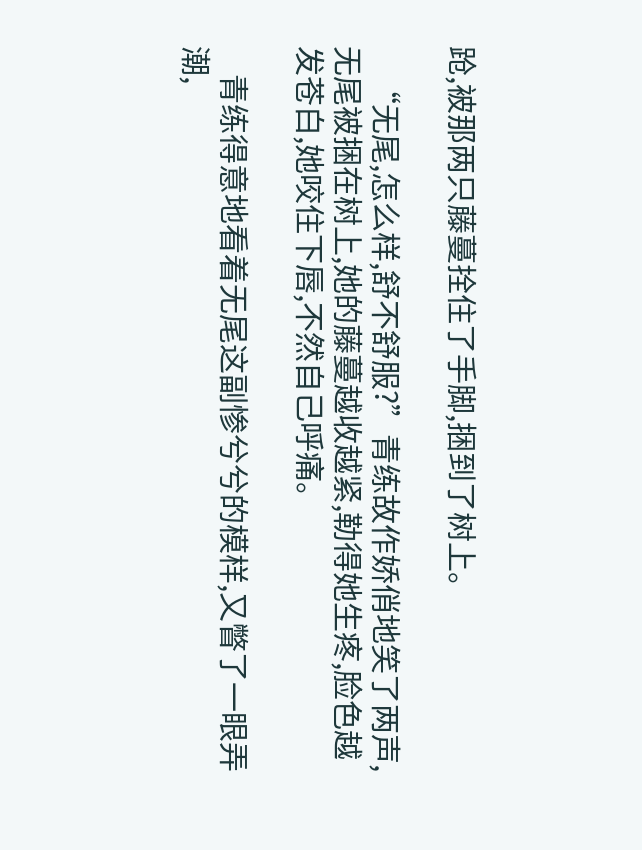跄,被那两只藤蔓拴住了手脚,捆到了树上。

    “无尾,怎么样,舒不舒服?”青练故作娇俏地笑了两声,无尾被捆在树上,她的藤蔓越收越紧,勒得她生疼,脸色越发苍白,她咬住下唇,不然自己呼痛。

    青练得意地看着无尾这副惨兮兮的模样,又瞥了一眼弄潮,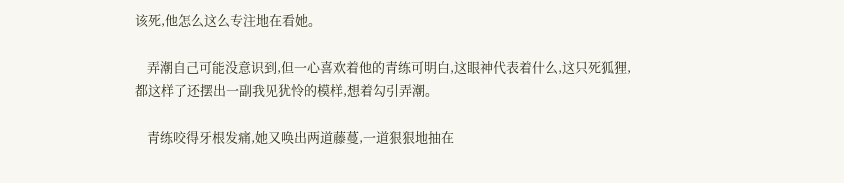该死,他怎么这么专注地在看她。

    弄潮自己可能没意识到,但一心喜欢着他的青练可明白,这眼神代表着什么,这只死狐狸,都这样了还摆出一副我见犹怜的模样,想着勾引弄潮。

    青练咬得牙根发痛,她又唤出两道藤蔓,一道狠狠地抽在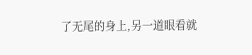了无尾的身上,另一道眼看就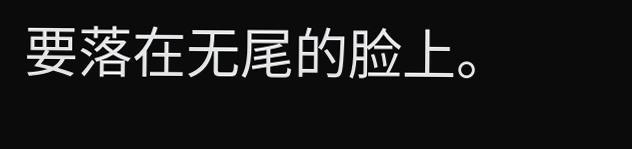要落在无尾的脸上。